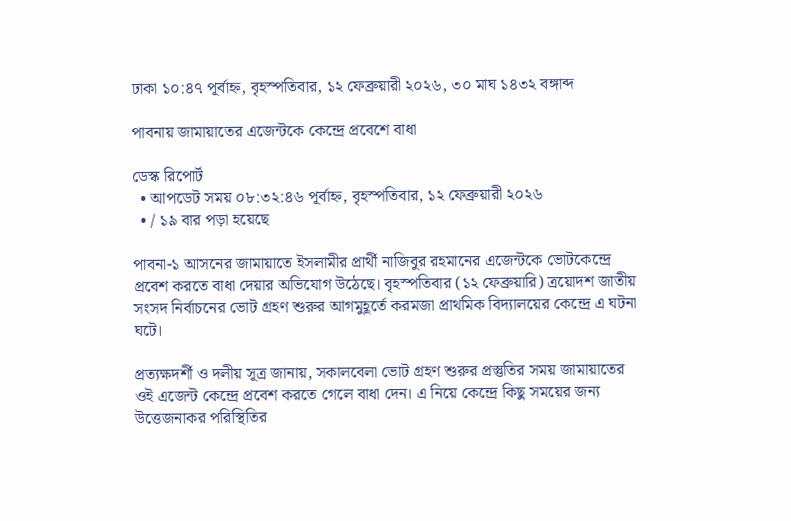ঢাকা ১০:৪৭ পূর্বাহ্ন, বৃহস্পতিবার, ১২ ফেব্রুয়ারী ২০২৬, ৩০ মাঘ ১৪৩২ বঙ্গাব্দ

পাবনায় জামায়াতের এজেন্টকে কেন্দ্রে প্রবেশে বাধা

ডেস্ক রিপোর্ট
  • আপডেট সময় ০৮:৩২:৪৬ পূর্বাহ্ন, বৃহস্পতিবার, ১২ ফেব্রুয়ারী ২০২৬
  • / ১৯ বার পড়া হয়েছে

পাবনা-১ আসনের জামায়াতে ইসলামীর প্রার্থী নাজিবুর রহমানের এজেন্টকে ভোটকেন্দ্রে প্রবেশ করতে বাধা দেয়ার অভিযোগ উঠেছে। বৃহস্পতিবার (১২ ফেব্রুয়ারি) ত্রয়োদশ জাতীয় সংসদ নির্বাচনের ভোট গ্রহণ শুরুর আগমুহূর্তে করমজা প্রাথমিক বিদ্যালয়ের কেন্দ্রে এ ঘটনা ঘটে।

প্রত্যক্ষদর্শী ও দলীয় সূত্র জানায়, সকালবেলা ভোট গ্রহণ শুরুর প্রস্তুতির সময় জামায়াতের ওই এজেন্ট কেন্দ্রে প্রবেশ করতে গেলে বাধা দেন। এ নিয়ে কেন্দ্রে কিছু সময়ের জন্য উত্তেজনাকর পরিস্থিতির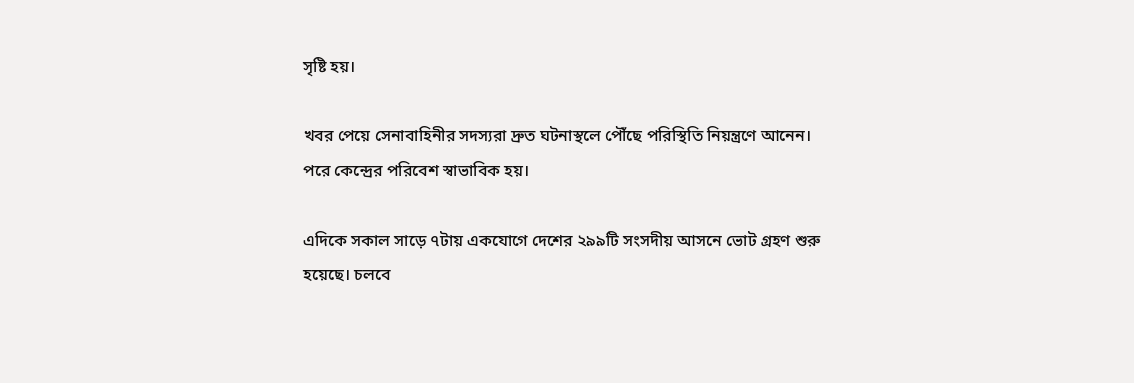সৃষ্টি হয়।

খবর পেয়ে সেনাবাহিনীর সদস্যরা দ্রুত ঘটনাস্থলে পৌঁছে পরিস্থিতি নিয়ন্ত্রণে আনেন। পরে কেন্দ্রের পরিবেশ স্বাভাবিক হয়।

এদিকে সকাল সাড়ে ৭টায় একযোগে দেশের ২৯৯টি সংসদীয় আসনে ভোট গ্রহণ শুরু হয়েছে। চলবে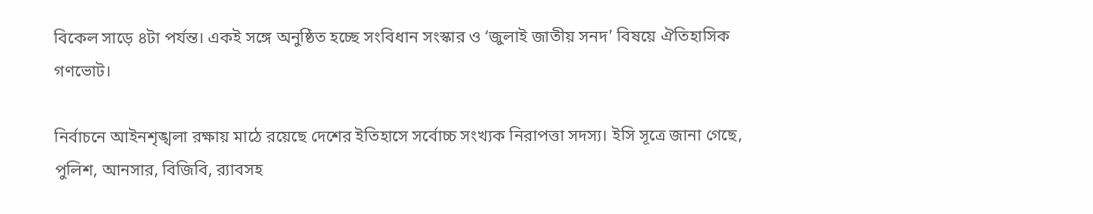বিকেল সাড়ে ৪টা পর্যন্ত। একই সঙ্গে অনুষ্ঠিত হচ্ছে সংবিধান সংস্কার ও ‘জুলাই জাতীয় সনদ’ বিষয়ে ঐতিহাসিক গণভোট।

নির্বাচনে আইনশৃঙ্খলা রক্ষায় মাঠে রয়েছে দেশের ইতিহাসে সর্বোচ্চ সংখ্যক নিরাপত্তা সদস্য। ইসি সূত্রে জানা গেছে, পুলিশ, আনসার, বিজিবি, র‌্যাবসহ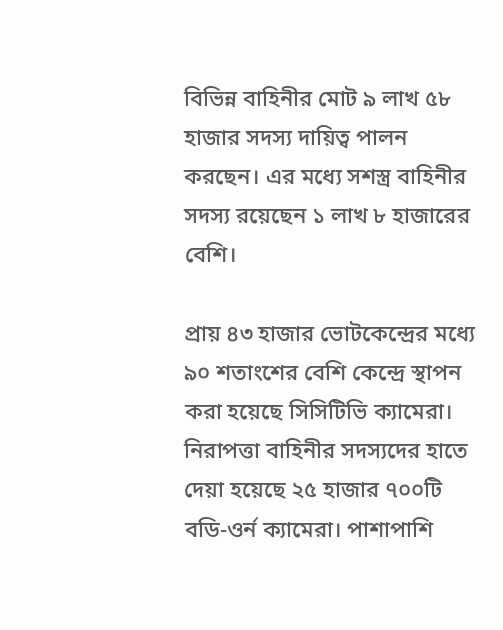বিভিন্ন বাহিনীর মোট ৯ লাখ ৫৮ হাজার সদস্য দায়িত্ব পালন করছেন। এর মধ্যে সশস্ত্র বাহিনীর সদস্য রয়েছেন ১ লাখ ৮ হাজারের বেশি।

প্রায় ৪৩ হাজার ভোটকেন্দ্রের মধ্যে ৯০ শতাংশের বেশি কেন্দ্রে স্থাপন করা হয়েছে সিসিটিভি ক্যামেরা। নিরাপত্তা বাহিনীর সদস্যদের হাতে দেয়া হয়েছে ২৫ হাজার ৭০০টি বডি-ওর্ন ক্যামেরা। পাশাপাশি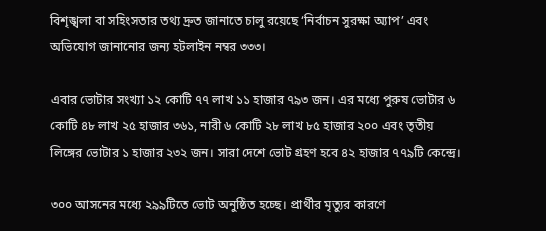বিশৃঙ্খলা বা সহিংসতার তথ্য দ্রুত জানাতে চালু রয়েছে ‘নির্বাচন সুরক্ষা অ্যাপ’ এবং অভিযোগ জানানোর জন্য হটলাইন নম্বর ৩৩৩।

এবার ভোটার সংখ্যা ১২ কোটি ৭৭ লাখ ১১ হাজার ৭৯৩ জন। এর মধ্যে পুরুষ ভোটার ৬ কোটি ৪৮ লাখ ২৫ হাজার ৩৬১, নারী ৬ কোটি ২৮ লাখ ৮৫ হাজার ২০০ এবং তৃতীয় লিঙ্গের ভোটার ১ হাজার ২৩২ জন। সারা দেশে ভোট গ্রহণ হবে ৪২ হাজার ৭৭৯টি কেন্দ্রে।

৩০০ আসনের মধ্যে ২৯৯টিতে ভোট অনুষ্ঠিত হচ্ছে। প্রার্থীর মৃত্যুর কারণে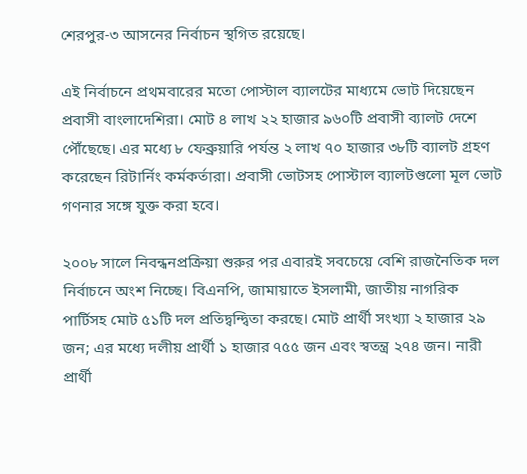শেরপুর-৩ আসনের নির্বাচন স্থগিত রয়েছে।

এই নির্বাচনে প্রথমবারের মতো পোস্টাল ব্যালটের মাধ্যমে ভোট দিয়েছেন প্রবাসী বাংলাদেশিরা। মোট ৪ লাখ ২২ হাজার ৯৬০টি প্রবাসী ব্যালট দেশে পৌঁছেছে। এর মধ্যে ৮ ফেব্রুয়ারি পর্যন্ত ২ লাখ ৭০ হাজার ৩৮টি ব্যালট গ্রহণ করেছেন রিটার্নিং কর্মকর্তারা। প্রবাসী ভোটসহ পোস্টাল ব্যালটগুলো মূল ভোট গণনার সঙ্গে যুক্ত করা হবে।

২০০৮ সালে নিবন্ধনপ্রক্রিয়া শুরুর পর এবারই সবচেয়ে বেশি রাজনৈতিক দল নির্বাচনে অংশ নিচ্ছে। বিএনপি, জামায়াতে ইসলামী, জাতীয় নাগরিক পার্টিসহ মোট ৫১টি দল প্রতিদ্বন্দ্বিতা করছে। মোট প্রার্থী সংখ্যা ২ হাজার ২৯ জন; এর মধ্যে দলীয় প্রার্থী ১ হাজার ৭৫৫ জন এবং স্বতন্ত্র ২৭৪ জন। নারী প্রার্থী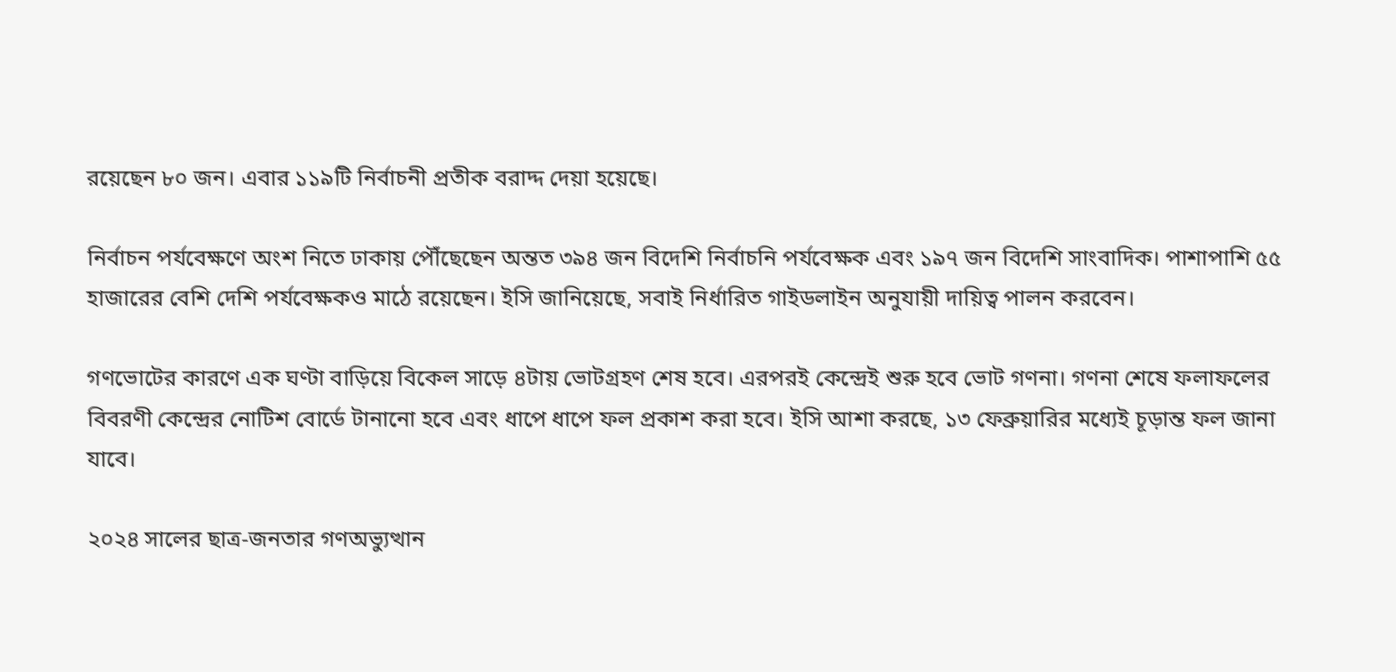রয়েছেন ৮০ জন। এবার ১১৯টি নির্বাচনী প্রতীক বরাদ্দ দেয়া হয়েছে।

নির্বাচন পর্যবেক্ষণে অংশ নিতে ঢাকায় পৌঁছেছেন অন্তত ৩৯৪ জন বিদেশি নির্বাচনি পর্যবেক্ষক এবং ১৯৭ জন বিদেশি সাংবাদিক। পাশাপাশি ৫৫ হাজারের বেশি দেশি পর্যবেক্ষকও মাঠে রয়েছেন। ইসি জানিয়েছে, সবাই নির্ধারিত গাইডলাইন অনুযায়ী দায়িত্ব পালন করবেন।

গণভোটের কারণে এক ঘণ্টা বাড়িয়ে বিকেল সাড়ে ৪টায় ভোটগ্রহণ শেষ হবে। এরপরই কেন্দ্রেই শুরু হবে ভোট গণনা। গণনা শেষে ফলাফলের বিবরণী কেন্দ্রের নোটিশ বোর্ডে টানানো হবে এবং ধাপে ধাপে ফল প্রকাশ করা হবে। ইসি আশা করছে, ১৩ ফেব্রুয়ারির মধ্যেই চূড়ান্ত ফল জানা যাবে।

২০২৪ সালের ছাত্র-জনতার গণঅভ্যুত্থান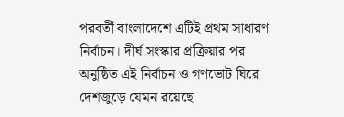পরবর্তী বাংলাদেশে এটিই প্রথম সাধারণ নির্বাচন। দীর্ঘ সংস্কার প্রক্রিয়ার পর অনুষ্ঠিত এই নির্বাচন ও গণভোট ঘিরে দেশজুড়ে যেমন রয়েছে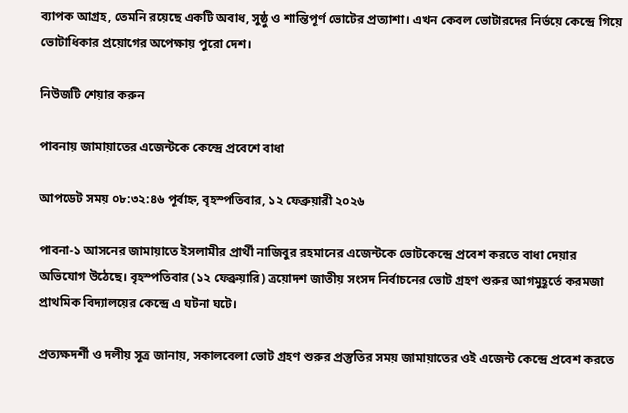ব্যাপক আগ্রহ, তেমনি রয়েছে একটি অবাধ, সুষ্ঠু ও শান্তিপূর্ণ ভোটের প্রত্যাশা। এখন কেবল ভোটারদের নির্ভয়ে কেন্দ্রে গিয়ে ভোটাধিকার প্রয়োগের অপেক্ষায় পুরো দেশ।

নিউজটি শেয়ার করুন

পাবনায় জামায়াতের এজেন্টকে কেন্দ্রে প্রবেশে বাধা

আপডেট সময় ০৮:৩২:৪৬ পূর্বাহ্ন, বৃহস্পতিবার, ১২ ফেব্রুয়ারী ২০২৬

পাবনা-১ আসনের জামায়াতে ইসলামীর প্রার্থী নাজিবুর রহমানের এজেন্টকে ভোটকেন্দ্রে প্রবেশ করতে বাধা দেয়ার অভিযোগ উঠেছে। বৃহস্পতিবার (১২ ফেব্রুয়ারি) ত্রয়োদশ জাতীয় সংসদ নির্বাচনের ভোট গ্রহণ শুরুর আগমুহূর্তে করমজা প্রাথমিক বিদ্যালয়ের কেন্দ্রে এ ঘটনা ঘটে।

প্রত্যক্ষদর্শী ও দলীয় সূত্র জানায়, সকালবেলা ভোট গ্রহণ শুরুর প্রস্তুতির সময় জামায়াতের ওই এজেন্ট কেন্দ্রে প্রবেশ করতে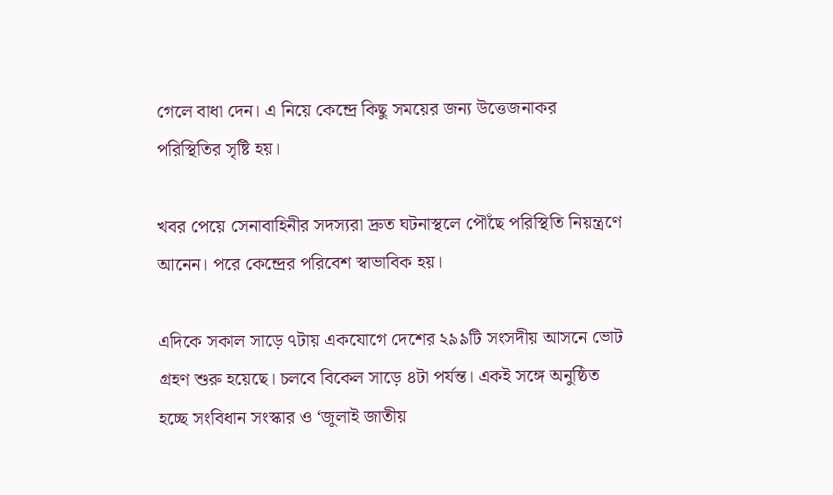গেলে বাধা দেন। এ নিয়ে কেন্দ্রে কিছু সময়ের জন্য উত্তেজনাকর পরিস্থিতির সৃষ্টি হয়।

খবর পেয়ে সেনাবাহিনীর সদস্যরা দ্রুত ঘটনাস্থলে পৌঁছে পরিস্থিতি নিয়ন্ত্রণে আনেন। পরে কেন্দ্রের পরিবেশ স্বাভাবিক হয়।

এদিকে সকাল সাড়ে ৭টায় একযোগে দেশের ২৯৯টি সংসদীয় আসনে ভোট গ্রহণ শুরু হয়েছে। চলবে বিকেল সাড়ে ৪টা পর্যন্ত। একই সঙ্গে অনুষ্ঠিত হচ্ছে সংবিধান সংস্কার ও ‘জুলাই জাতীয়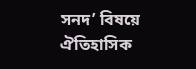সনদ’ বিষয়ে ঐতিহাসিক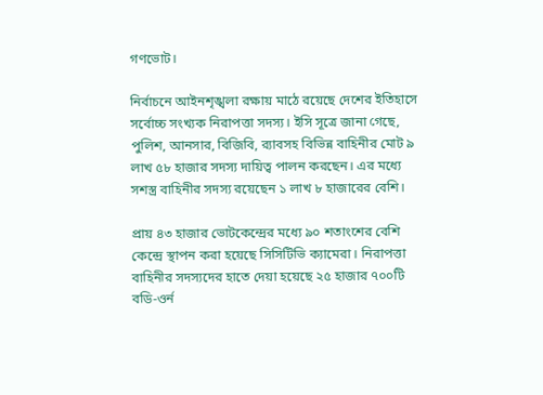গণভোট।

নির্বাচনে আইনশৃঙ্খলা রক্ষায় মাঠে রয়েছে দেশের ইতিহাসে সর্বোচ্চ সংখ্যক নিরাপত্তা সদস্য। ইসি সূত্রে জানা গেছে, পুলিশ, আনসার, বিজিবি, র‌্যাবসহ বিভিন্ন বাহিনীর মোট ৯ লাখ ৫৮ হাজার সদস্য দায়িত্ব পালন করছেন। এর মধ্যে সশস্ত্র বাহিনীর সদস্য রয়েছেন ১ লাখ ৮ হাজারের বেশি।

প্রায় ৪৩ হাজার ভোটকেন্দ্রের মধ্যে ৯০ শতাংশের বেশি কেন্দ্রে স্থাপন করা হয়েছে সিসিটিভি ক্যামেরা। নিরাপত্তা বাহিনীর সদস্যদের হাতে দেয়া হয়েছে ২৫ হাজার ৭০০টি বডি-ওর্ন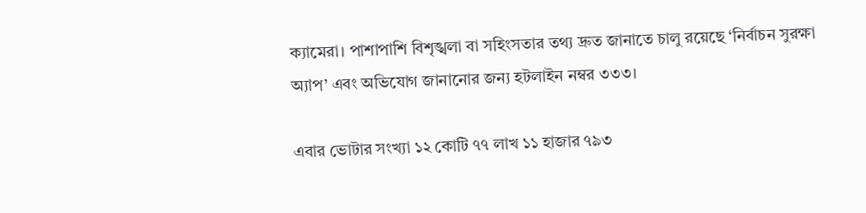ক্যামেরা। পাশাপাশি বিশৃঙ্খলা বা সহিংসতার তথ্য দ্রুত জানাতে চালু রয়েছে ‘নির্বাচন সুরক্ষা অ্যাপ’ এবং অভিযোগ জানানোর জন্য হটলাইন নম্বর ৩৩৩।

এবার ভোটার সংখ্যা ১২ কোটি ৭৭ লাখ ১১ হাজার ৭৯৩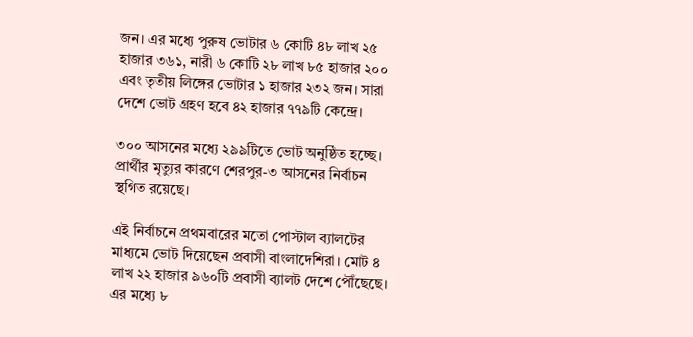জন। এর মধ্যে পুরুষ ভোটার ৬ কোটি ৪৮ লাখ ২৫ হাজার ৩৬১, নারী ৬ কোটি ২৮ লাখ ৮৫ হাজার ২০০ এবং তৃতীয় লিঙ্গের ভোটার ১ হাজার ২৩২ জন। সারা দেশে ভোট গ্রহণ হবে ৪২ হাজার ৭৭৯টি কেন্দ্রে।

৩০০ আসনের মধ্যে ২৯৯টিতে ভোট অনুষ্ঠিত হচ্ছে। প্রার্থীর মৃত্যুর কারণে শেরপুর-৩ আসনের নির্বাচন স্থগিত রয়েছে।

এই নির্বাচনে প্রথমবারের মতো পোস্টাল ব্যালটের মাধ্যমে ভোট দিয়েছেন প্রবাসী বাংলাদেশিরা। মোট ৪ লাখ ২২ হাজার ৯৬০টি প্রবাসী ব্যালট দেশে পৌঁছেছে। এর মধ্যে ৮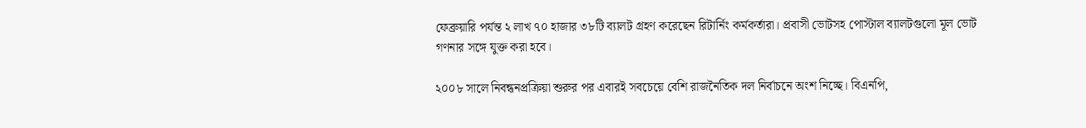ফেব্রুয়ারি পর্যন্ত ২ লাখ ৭০ হাজার ৩৮টি ব্যালট গ্রহণ করেছেন রিটার্নিং কর্মকর্তারা। প্রবাসী ভোটসহ পোস্টাল ব্যালটগুলো মূল ভোট গণনার সঙ্গে যুক্ত করা হবে।

২০০৮ সালে নিবন্ধনপ্রক্রিয়া শুরুর পর এবারই সবচেয়ে বেশি রাজনৈতিক দল নির্বাচনে অংশ নিচ্ছে। বিএনপি,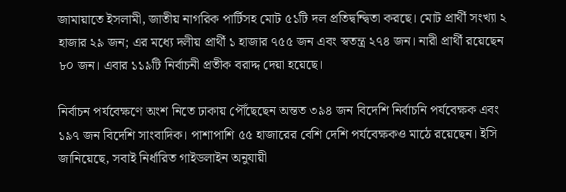জামায়াতে ইসলামী, জাতীয় নাগরিক পার্টিসহ মোট ৫১টি দল প্রতিদ্বন্দ্বিতা করছে। মোট প্রার্থী সংখ্যা ২ হাজার ২৯ জন; এর মধ্যে দলীয় প্রার্থী ১ হাজার ৭৫৫ জন এবং স্বতন্ত্র ২৭৪ জন। নারী প্রার্থী রয়েছেন ৮০ জন। এবার ১১৯টি নির্বাচনী প্রতীক বরাদ্দ দেয়া হয়েছে।

নির্বাচন পর্যবেক্ষণে অংশ নিতে ঢাকায় পৌঁছেছেন অন্তত ৩৯৪ জন বিদেশি নির্বাচনি পর্যবেক্ষক এবং ১৯৭ জন বিদেশি সাংবাদিক। পাশাপাশি ৫৫ হাজারের বেশি দেশি পর্যবেক্ষকও মাঠে রয়েছেন। ইসি জানিয়েছে, সবাই নির্ধারিত গাইডলাইন অনুযায়ী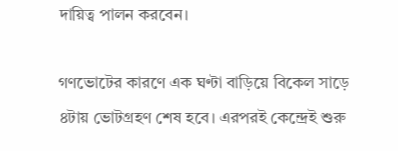দায়িত্ব পালন করবেন।

গণভোটের কারণে এক ঘণ্টা বাড়িয়ে বিকেল সাড়ে ৪টায় ভোটগ্রহণ শেষ হবে। এরপরই কেন্দ্রেই শুরু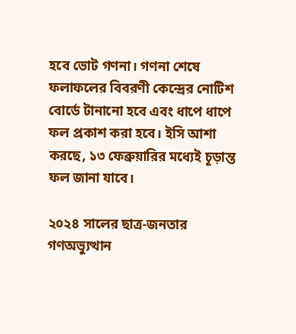হবে ভোট গণনা। গণনা শেষে ফলাফলের বিবরণী কেন্দ্রের নোটিশ বোর্ডে টানানো হবে এবং ধাপে ধাপে ফল প্রকাশ করা হবে। ইসি আশা করছে, ১৩ ফেব্রুয়ারির মধ্যেই চূড়ান্ত ফল জানা যাবে।

২০২৪ সালের ছাত্র-জনতার গণঅভ্যুত্থান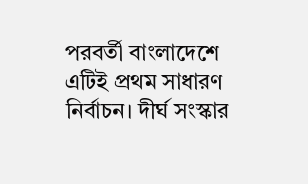পরবর্তী বাংলাদেশে এটিই প্রথম সাধারণ নির্বাচন। দীর্ঘ সংস্কার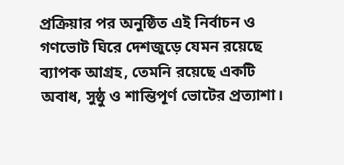প্রক্রিয়ার পর অনুষ্ঠিত এই নির্বাচন ও গণভোট ঘিরে দেশজুড়ে যেমন রয়েছে ব্যাপক আগ্রহ, তেমনি রয়েছে একটি অবাধ, সুষ্ঠু ও শান্তিপূর্ণ ভোটের প্রত্যাশা।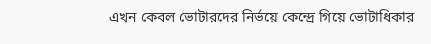এখন কেবল ভোটারদের নির্ভয়ে কেন্দ্রে গিয়ে ভোটাধিকার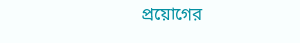প্রয়োগের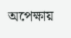অপেক্ষায়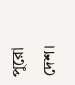পুরো দেশ।